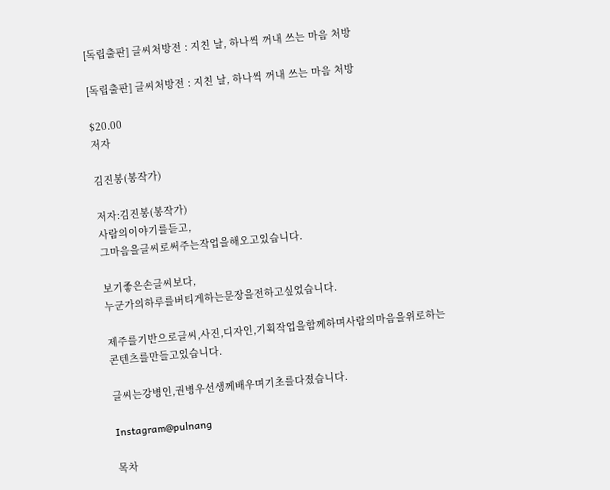[독립출판] 글씨처방전 : 지친 날, 하나씩 꺼내 쓰는 마음 처방

[독립출판] 글씨처방전 : 지친 날, 하나씩 꺼내 쓰는 마음 처방

$20.00
저자

김진봉(봉작가)

저자:김진봉(봉작가)
사람의이야기를듣고,
그마음을글씨로써주는작업을해오고있습니다.

보기좋은손글씨보다,
누군가의하루를버티게하는문장을전하고싶었습니다.

제주를기반으로글씨,사진,디자인,기획작업을함께하며사람의마음을위로하는콘텐츠를만들고있습니다.

글씨는강병인,권병우선생께배우며기초를다졌습니다.

Instagram@pulnang

목차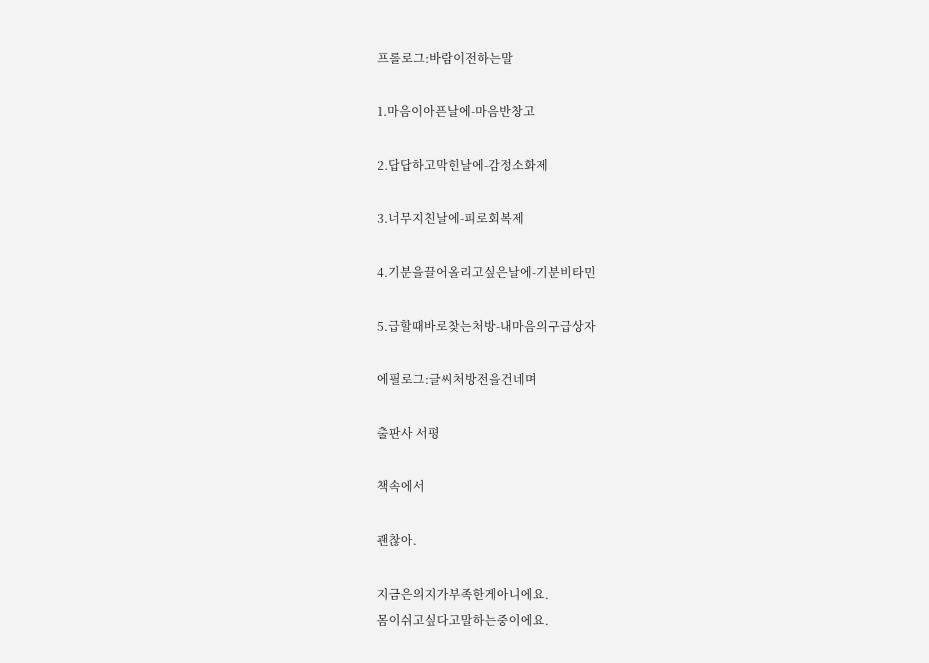프롤로그:바람이전하는말

1.마음이아픈날에-마음반창고

2.답답하고막힌날에-감정소화제

3.너무지친날에-피로회복제

4.기분을끌어올리고싶은날에-기분비타민

5.급할때바로찾는처방-내마음의구급상자

에필로그:글씨처방전을건네며

출판사 서평

책속에서

괜찮아.

지금은의지가부족한게아니에요.
몸이쉬고싶다고말하는중이에요.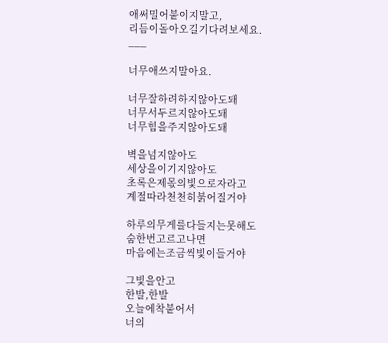애써밀어붙이지말고,
리듬이돌아오길기다려보세요.
___

너무애쓰지말아요.

너무잘하려하지않아도돼
너무서두르지않아도돼
너무힘을주지않아도돼

벽을넘지않아도
세상을이기지않아도
초록은제몫의빛으로자라고
계절따라천천히붉어질거야

하루의무게를다들지는못해도
숨한번고르고나면
마음에는조금씩빛이들거야

그빛을안고
한발,한발
오늘에착붙어서
너의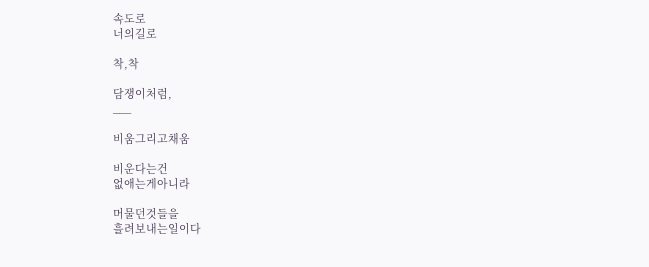속도로
너의길로

착,착

담쟁이처럼,
___

비움그리고채움

비운다는건
없애는게아니라

머물던것들을
흘려보내는일이다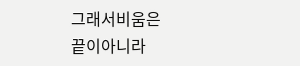그래서비움은
끝이아니라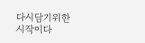다시담기위한
시작이다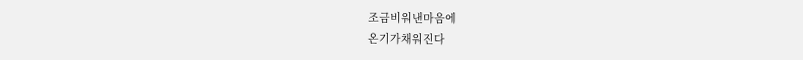조금비워낸마음에
온기가채워진다